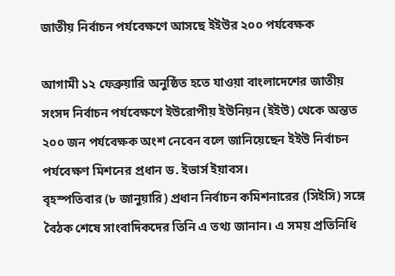জাতীয় নির্বাচন পর্যবেক্ষণে আসছে ইইউর ২০০ পর্যবেক্ষক

আগামী ১২ ফেব্রুয়ারি অনুষ্ঠিত হতে যাওয়া বাংলাদেশের জাতীয় সংসদ নির্বাচন পর্যবেক্ষণে ইউরোপীয় ইউনিয়ন (ইইউ) থেকে অন্তত ২০০ জন পর্যবেক্ষক অংশ নেবেন বলে জানিয়েছেন ইইউ নির্বাচন পর্যবেক্ষণ মিশনের প্রধান ড. ইভার্স ইয়াবস।
বৃহস্পতিবার (৮ জানুয়ারি) প্রধান নির্বাচন কমিশনারের (সিইসি) সঙ্গে বৈঠক শেষে সাংবাদিকদের তিনি এ তথ্য জানান। এ সময় প্রতিনিধি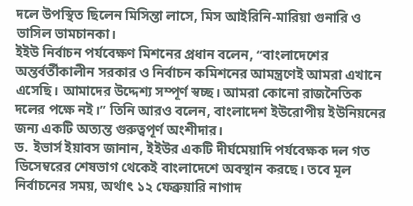দলে উপস্থিত ছিলেন মিসিন্তা লাসে, মিস আইরিনি-মারিয়া গুনারি ও ভাসিল ভামচানকা।
ইইউ নির্বাচন পর্যবেক্ষণ মিশনের প্রধান বলেন, “বাংলাদেশের অন্তর্বর্তীকালীন সরকার ও নির্বাচন কমিশনের আমন্ত্রণেই আমরা এখানে এসেছি। আমাদের উদ্দেশ্য সম্পূর্ণ স্বচ্ছ। আমরা কোনো রাজনৈতিক দলের পক্ষে নই।” তিনি আরও বলেন, বাংলাদেশ ইউরোপীয় ইউনিয়নের জন্য একটি অত্যন্ত গুরুত্বপূর্ণ অংশীদার।
ড. ইভার্স ইয়াবস জানান, ইইউর একটি দীর্ঘমেয়াদি পর্যবেক্ষক দল গত ডিসেম্বরের শেষভাগ থেকেই বাংলাদেশে অবস্থান করছে। তবে মূল নির্বাচনের সময়, অর্থাৎ ১২ ফেব্রুয়ারি নাগাদ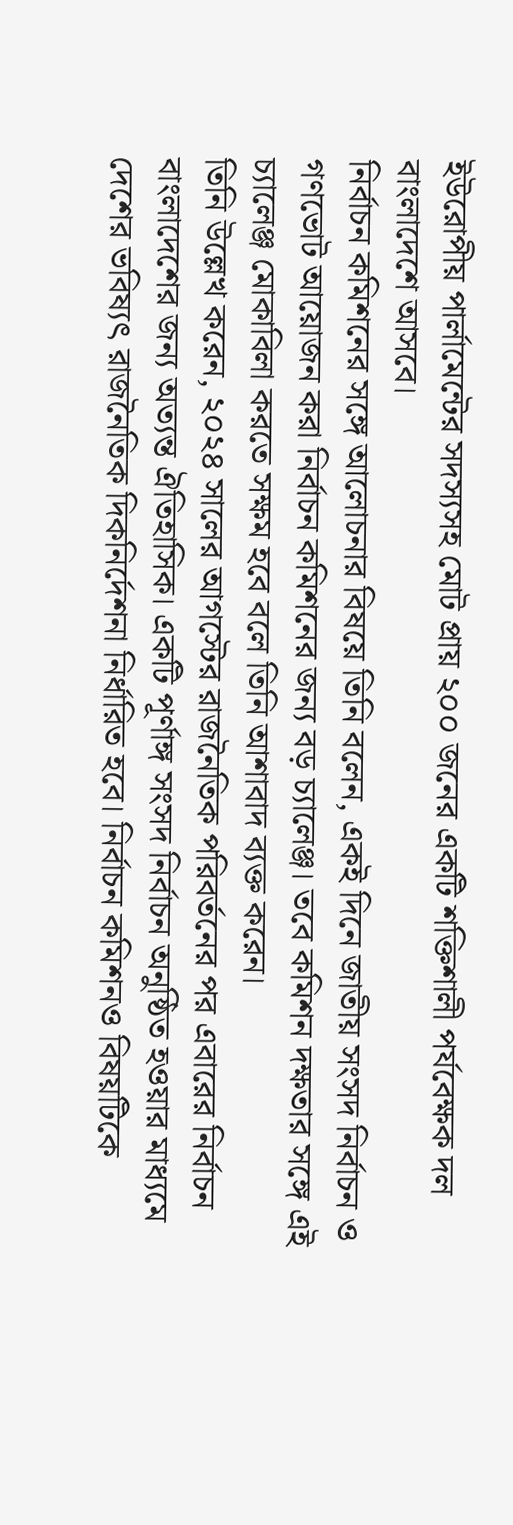ইউরোপীয় পার্লামেন্টের সদস্যসহ মোট প্রায় ২০০ জনের একটি শক্তিশালী পর্যবেক্ষক দল বাংলাদেশে আসবে।
নির্বাচন কমিশনের সঙ্গে আলোচনার বিষয়ে তিনি বলেন, একই দিনে জাতীয় সংসদ নির্বাচন ও গণভোট আয়োজন করা নির্বাচন কমিশনের জন্য বড় চ্যালেঞ্জ। তবে কমিশন দক্ষতার সঙ্গে এই চ্যালেঞ্জ মোকাবিলা করতে সক্ষম হবে বলে তিনি আশাবাদ ব্যক্ত করেন।
তিনি উল্লেখ করেন, ২০২৪ সালের আগস্টের রাজনৈতিক পরিবর্তনের পর এবারের নির্বাচন বাংলাদেশের জন্য অত্যন্ত ঐতিহাসিক। একটি পূর্ণাঙ্গ সংসদ নির্বাচন অনুষ্ঠিত হওয়ার মাধ্যমে দেশের ভবিষ্যৎ রাজনৈতিক দিকনির্দেশনা নির্ধারিত হবে। নির্বাচন কমিশনও বিষয়টিকে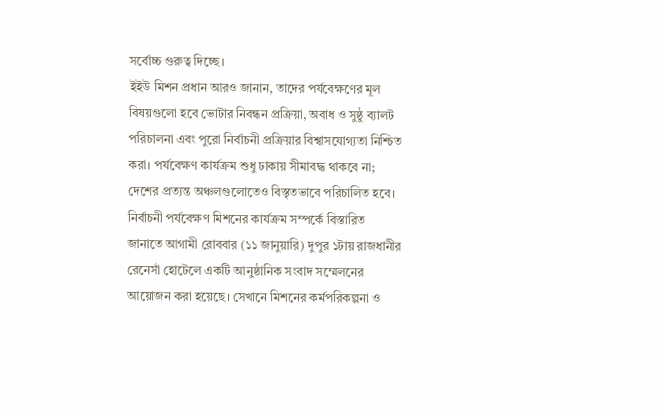সর্বোচ্চ গুরুত্ব দিচ্ছে।
ইইউ মিশন প্রধান আরও জানান, তাদের পর্যবেক্ষণের মূল বিষয়গুলো হবে ভোটার নিবন্ধন প্রক্রিয়া, অবাধ ও সুষ্ঠু ব্যালট পরিচালনা এবং পুরো নির্বাচনী প্রক্রিয়ার বিশ্বাসযোগ্যতা নিশ্চিত করা। পর্যবেক্ষণ কার্যক্রম শুধু ঢাকায় সীমাবদ্ধ থাকবে না; দেশের প্রত্যন্ত অঞ্চলগুলোতেও বিস্তৃতভাবে পরিচালিত হবে।
নির্বাচনী পর্যবেক্ষণ মিশনের কার্যক্রম সম্পর্কে বিস্তারিত জানাতে আগামী রোববার (১১ জানুয়ারি) দুপুর ১টায় রাজধানীর রেনেসাঁ হোটেলে একটি আনুষ্ঠানিক সংবাদ সম্মেলনের আয়োজন করা হয়েছে। সেখানে মিশনের কর্মপরিকল্পনা ও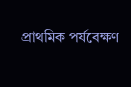প্রাথমিক পর্যবেক্ষণ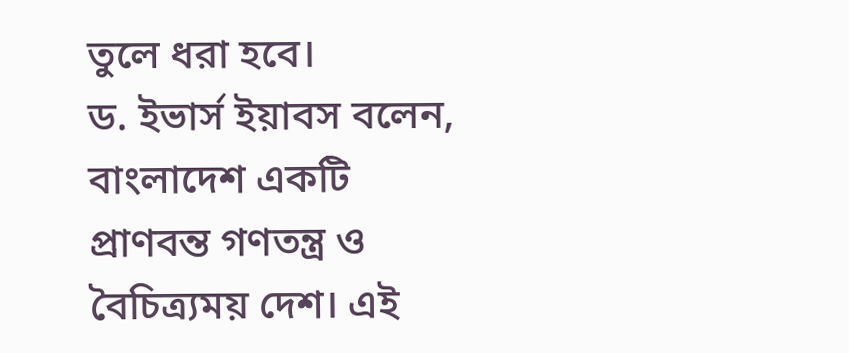তুলে ধরা হবে।
ড. ইভার্স ইয়াবস বলেন, বাংলাদেশ একটি প্রাণবন্ত গণতন্ত্র ও বৈচিত্র্যময় দেশ। এই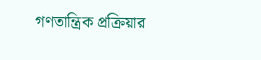গণতান্ত্রিক প্রক্রিয়ার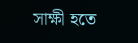সাক্ষী হতে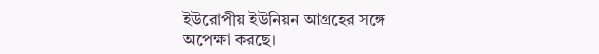ইউরোপীয় ইউনিয়ন আগ্রহের সঙ্গে অপেক্ষা করছে।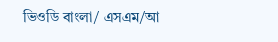ভিওডি বাংলা/ এসএম/আ